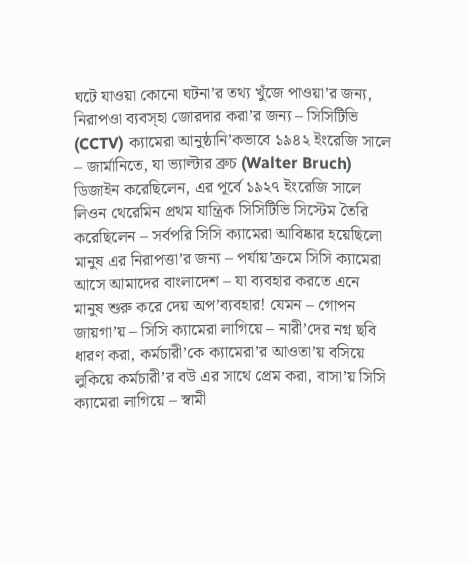ঘটে যাওয়া কোনো ঘটনা’র তথ্য খুঁজে পাওয়া’র জন্য, নিরাপওা ব্যবস্হা জোরদার করা’র জন্য – সিসিটিভি (CCTV) ক্যামেরা আনুষ্ঠানি’কভাবে ১৯৪২ ইংরেজি সালে – জার্মানিতে, যা ভ্যাল্টার ব্রুচ (Walter Bruch) ডিজাইন করেছিলেন, এর পূর্বে ১৯২৭ ইংরেজি সালে লিওন থেরেমিন প্রথম যান্ত্রিক সিসিটিভি সিস্টেম তৈরি করেছিলেন – সর্বপরি সিসি ক্যামেরা আবিষ্কার হয়েছিলো মানুষ এর নিরাপত্তা’র জন্য – পর্যায়’ক্রমে সিসি ক্যামেরা আসে আমাদের বাংলাদেশ – যা ব্যবহার করতে এনে মানুষ শুরু করে দেয় অপ’ব্যবহার! যেমন – গোপন জায়গা’য় – সিসি ক্যামেরা লাগিয়ে – নারী’দের নগ্ন ছবি ধারণ করা, কর্মচারী’কে ক্যামেরা’র আওতা’য় বসিয়ে লুকিয়ে কর্মচারী’র বউ এর সাথে প্রেম করা, বাসা’য় সিসি ক্যামেরা লাগিয়ে – স্বামী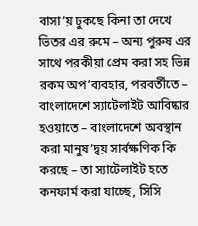বাসা’য় ঢুকছে কিনা তা দেখে ভিতর এর রুমে – অন্য পুরুষ এর সাথে পরকীয়া প্রেম করা সহ ভিন্ন রকম অপ’ব্যবহার, পরবর্তীতে – বাংলাদেশে স্যাটেলাইট আবিষ্কার হওয়াতে – বাংলাদেশে অবস্থান করা মানুষ’দ্বয় সার্বক্ষণিক কি করছে – তা স্যাটেলাইট হতে কনফার্ম করা যাচ্ছে, সিসি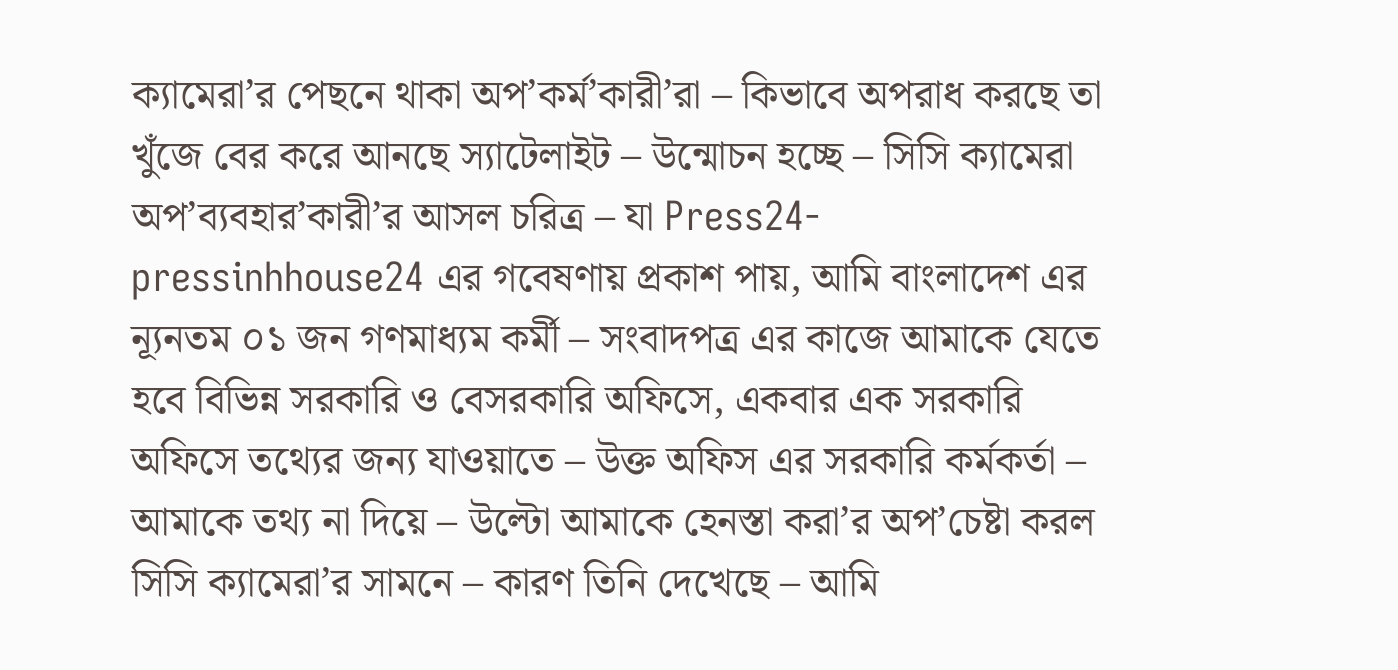ক্যামেরা’র পেছনে থাকা অপ’কর্ম’কারী’রা – কিভাবে অপরাধ করছে তা খুঁজে বের করে আনছে স্যাটেলাইট – উন্মোচন হচ্ছে – সিসি ক্যামেরা অপ’ব্যবহার’কারী’র আসল চরিত্র – যা Press24-pressinhhouse24 এর গবেষণায় প্রকাশ পায়, আমি বাংলাদেশ এর ন্যূনতম ০১ জন গণমাধ্যম কর্মী – সংবাদপত্র এর কাজে আমাকে যেতে হবে বিভিন্ন সরকারি ও বেসরকারি অফিসে, একবার এক সরকারি অফিসে তথ্যের জন্য যাওয়াতে – উক্ত অফিস এর সরকারি কর্মকর্তা – আমাকে তথ্য না দিয়ে – উল্টো আমাকে হেনস্তা করা’র অপ’চেষ্টা করল সিসি ক্যামেরা’র সামনে – কারণ তিনি দেখেছে – আমি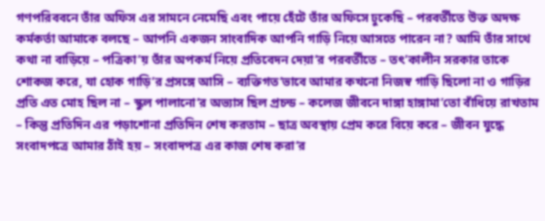গণপরিববনে তাঁর অফিস এর সামনে নেমেছি এবং পায়ে হেঁটে তাঁর অফিসে ঢুকেছি – পরবর্তীতে উক্ত অদক্ষ কর্মকর্তা আমাকে বলছে – আপনি একজন সাংবাদিক আপনি গাড়ি নিয়ে আসতে পারেন না? আমি তাঁর সাথে কথা না বাড়িয়ে – পত্রিকা’য় তাঁর অপকর্ম নিয়ে প্রতিবেদন দেয়া’র পরবর্তীতে – তৎ’কালীন সরকার তাকে শোকজ করে, যা হোক গাড়ি’র প্রসঙ্গে আসি – ব্যক্তিগত’ভাবে আমার কখনো নিজস্ব গাড়ি ছিলো না ও গাড়ির প্রতি এত মোহ ছিল না – স্কুল পালানো’র অভ্যাস ছিল প্রচন্ড – কলেজ জীবনে দাঙ্গা হাঙ্গামা’তো বাঁধিয়ে রাখতাম – কিন্তু প্রতিদিন এর পড়াশোনা প্রতিদিন শেষ করতাম – ছাত্র অবস্থায় প্রেম করে বিয়ে করে – জীবন যুদ্ধে সংবাদপত্রে আমার ঠাঁই হয় – সংবাদপত্র এর কাজ শেষ করা’র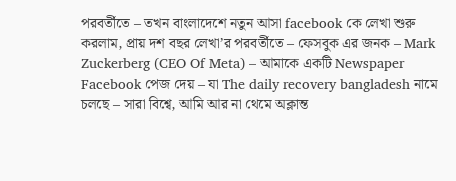পরবর্তীতে – তখন বাংলাদেশে নতুন আসা facebook কে লেখা শুরু করলাম, প্রায় দশ বছর লেখা’র পরবর্তীতে – ফেসবুক এর জনক – Mark Zuckerberg (CEO Of Meta) – আমাকে একটি Newspaper Facebook পেজ দেয় – যা The daily recovery bangladesh নামে চলছে – সারা বিশ্বে, আমি আর না থেমে অক্লান্ত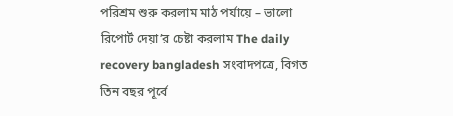পরিশ্রম শুরু করলাম মাঠ পর্যায়ে – ভালো রিপোর্ট দেয়া’র চেষ্টা করলাম The daily recovery bangladesh সংবাদপত্রে, বিগত তিন বছর পূর্বে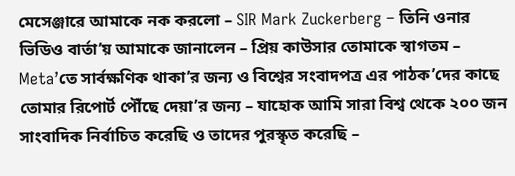মেসেঞ্জারে আমাকে নক করলো – SIR Mark Zuckerberg – তিনি ওনার ভিডিও বার্তা’য় আমাকে জানালেন – প্রিয় কাউসার তোমাকে স্বাগতম – Meta’তে সার্বক্ষণিক থাকা’র জন্য ও বিশ্বের সংবাদপত্র এর পাঠক’দের কাছে তোমার রিপোর্ট পৌঁছে দেয়া’র জন্য – যাহোক আমি সারা বিশ্ব থেকে ২০০ জন সাংবাদিক নির্বাচিত করেছি ও তাদের পুরস্কৃত করেছি –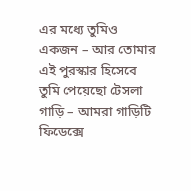এর মধ্যে তুমিও একজন – আর তোমার এই পুরস্কার হিসেবে তুমি পেয়েছো টেসলা গাড়ি – আমরা গাড়িটি ফিডেক্সে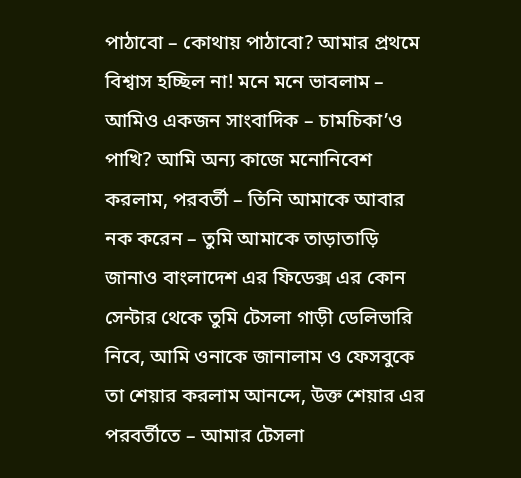পাঠাবো – কোথায় পাঠাবো? আমার প্রথমে বিশ্বাস হচ্ছিল না! মনে মনে ভাবলাম – আমিও একজন সাংবাদিক – চামচিকা’ও পাখি? আমি অন্য কাজে মনোনিবেশ করলাম, পরবর্তী – তিনি আমাকে আবার নক করেন – তুমি আমাকে তাড়াতাড়ি জানাও বাংলাদেশ এর ফিডেক্স এর কোন সেন্টার থেকে তুমি টেসলা গাড়ী ডেলিভারি নিবে, আমি ওনাকে জানালাম ও ফেসবুকে তা শেয়ার করলাম আনন্দে, উক্ত শেয়ার এর পরবর্তীতে – আমার টেসলা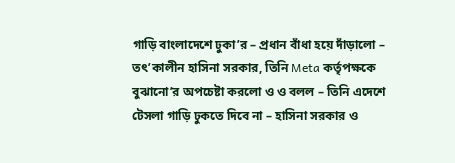গাড়ি বাংলাদেশে ঢুকা’র – প্রধান বাঁধা হয়ে দাঁড়ালো – তৎ’কালীন হাসিনা সরকার, তিনি Meta কর্তৃপক্ষকে বুঝানো’র অপচেষ্টা করলো ও ও বলল – তিনি এদেশে টেসলা গাড়ি ঢুকতে দিবে না – হাসিনা সরকার ও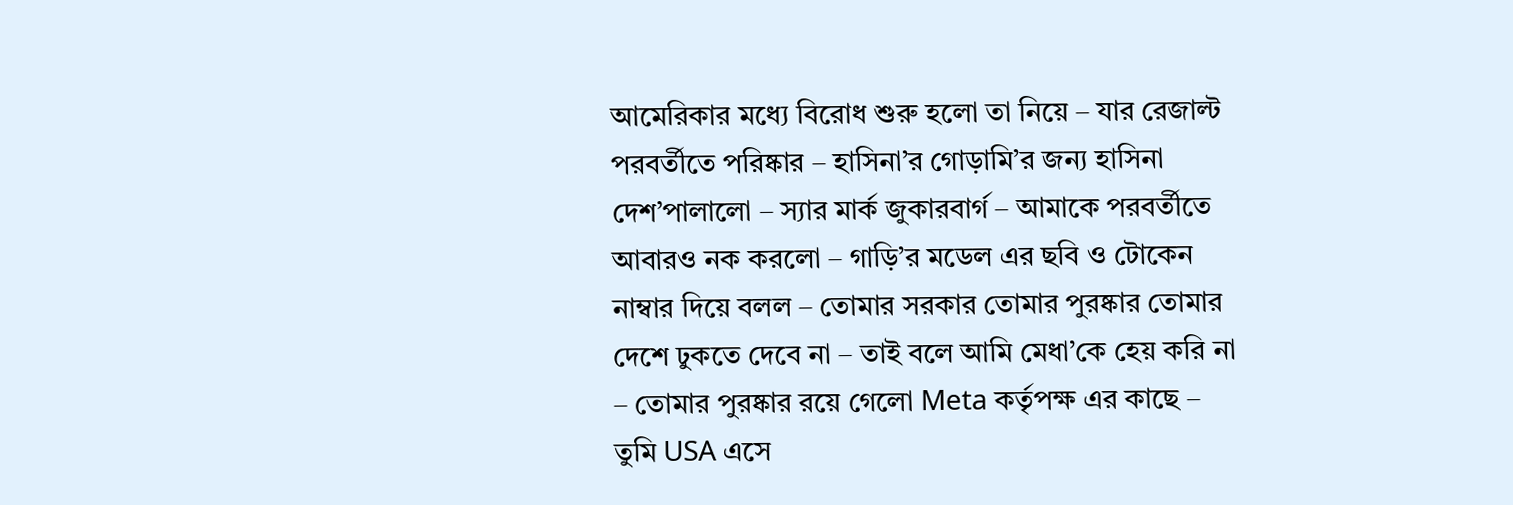আমেরিকার মধ্যে বিরোধ শুরু হলো তা নিয়ে – যার রেজাল্ট পরবর্তীতে পরিষ্কার – হাসিনা’র গোড়ামি’র জন্য হাসিনা দেশ’পালালো – স্যার মার্ক জুকারবার্গ – আমাকে পরবর্তীতে আবারও নক করলো – গাড়ি’র মডেল এর ছবি ও টোকেন নাম্বার দিয়ে বলল – তোমার সরকার তোমার পুরষ্কার তোমার দেশে ঢুকতে দেবে না – তাই বলে আমি মেধা’কে হেয় করি না – তোমার পুরষ্কার রয়ে গেলো Meta কর্তৃপক্ষ এর কাছে – তুমি USA এসে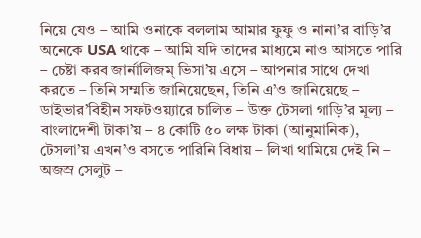নিয়ে যেও – আমি ওনাকে বললাম আমার ফুফু ও নানা’র বাড়ি’র অনেকে USA থাকে – আমি যদি তাদের মাধ্যমে নাও আসতে পারি – চেষ্টা করব জার্নালিজম্ ভিসা’য় এসে – আপনার সাথে দেখা করতে – তিনি সম্মতি জানিয়েছেন, তিনি এ’ও জানিয়েছে – ডাইভার’বিহীন সফটওয়্যারে চালিত – উক্ত টেসলা গাড়ি’র মূল্য – বাংলাদেশী টাকা’য় – ৪ কোটি ৫০ লক্ষ টাকা (আনুমানিক), টেসলা’য় এখন’ও বসতে পারিনি বিধায় – লিখা থামিয়ে দেই নি – অজস্র সেলুট –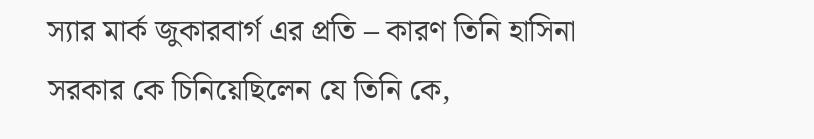স্যার মার্ক জুকারবার্গ এর প্রতি – কারণ তিনি হাসিনা সরকার কে চিনিয়েছিলেন যে তিনি কে,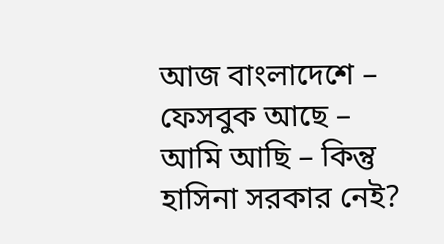আজ বাংলাদেশে – ফেসবুক আছে – আমি আছি – কিন্তু হাসিনা সরকার নেই?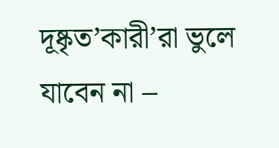দূষ্কৃত’কারী’রা ভুলে যাবেন না –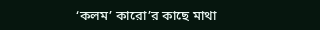‘কলম’ কারো’র কাছে মাথা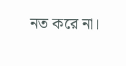নত করে না।